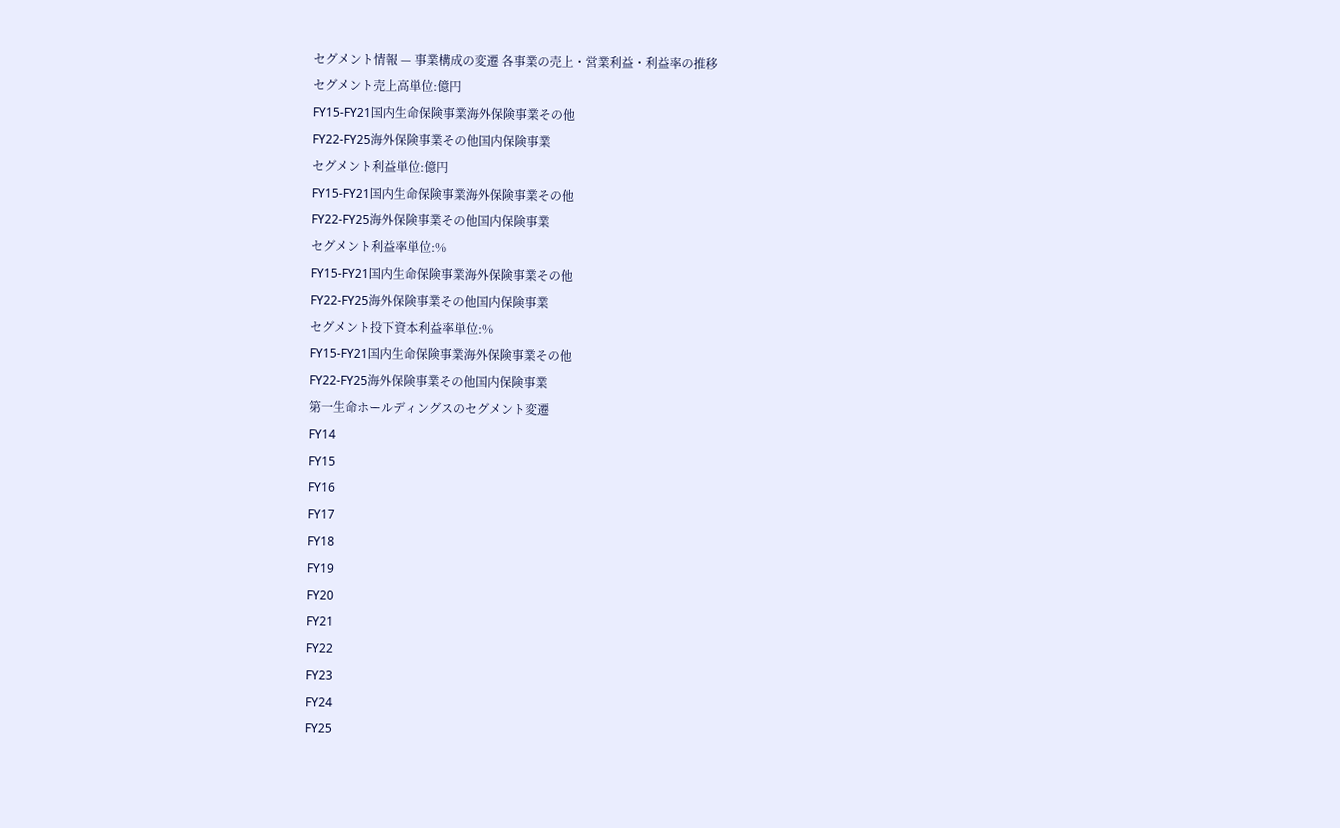セグメント情報 — 事業構成の変遷 各事業の売上・営業利益・利益率の推移
セグメント売上高単位:億円
FY15-FY21国内生命保険事業海外保険事業その他
FY22-FY25海外保険事業その他国内保険事業
セグメント利益単位:億円
FY15-FY21国内生命保険事業海外保険事業その他
FY22-FY25海外保険事業その他国内保険事業
セグメント利益率単位:%
FY15-FY21国内生命保険事業海外保険事業その他
FY22-FY25海外保険事業その他国内保険事業
セグメント投下資本利益率単位:%
FY15-FY21国内生命保険事業海外保険事業その他
FY22-FY25海外保険事業その他国内保険事業
第一生命ホールディングスのセグメント変遷
FY14
FY15
FY16
FY17
FY18
FY19
FY20
FY21
FY22
FY23
FY24
FY25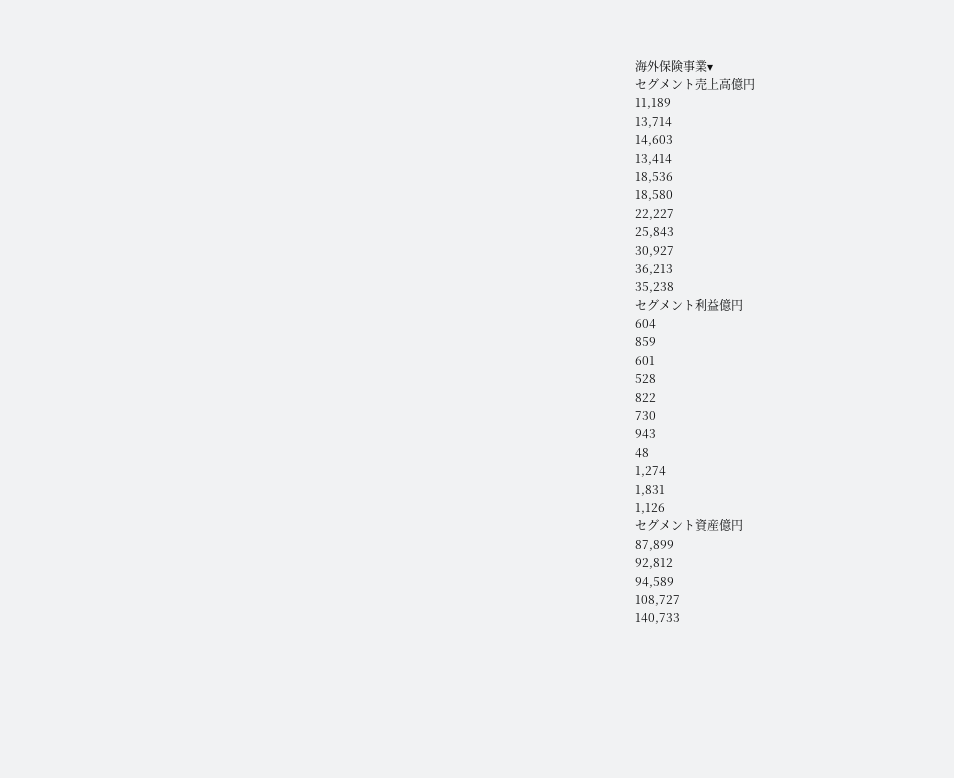海外保険事業▾
セグメント売上高億円
11,189
13,714
14,603
13,414
18,536
18,580
22,227
25,843
30,927
36,213
35,238
セグメント利益億円
604
859
601
528
822
730
943
48
1,274
1,831
1,126
セグメント資産億円
87,899
92,812
94,589
108,727
140,733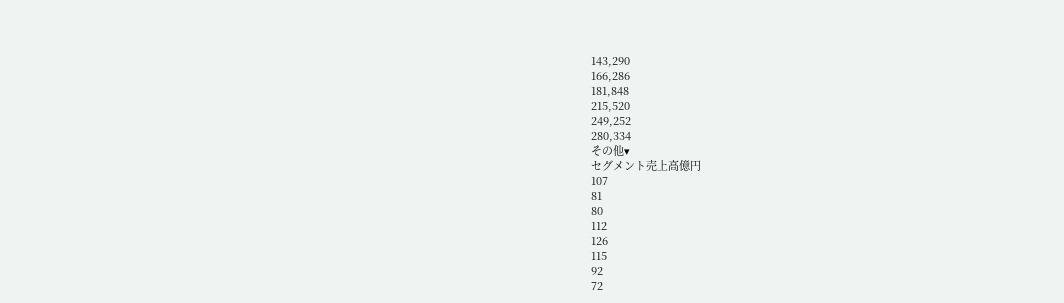143,290
166,286
181,848
215,520
249,252
280,334
その他▾
セグメント売上高億円
107
81
80
112
126
115
92
72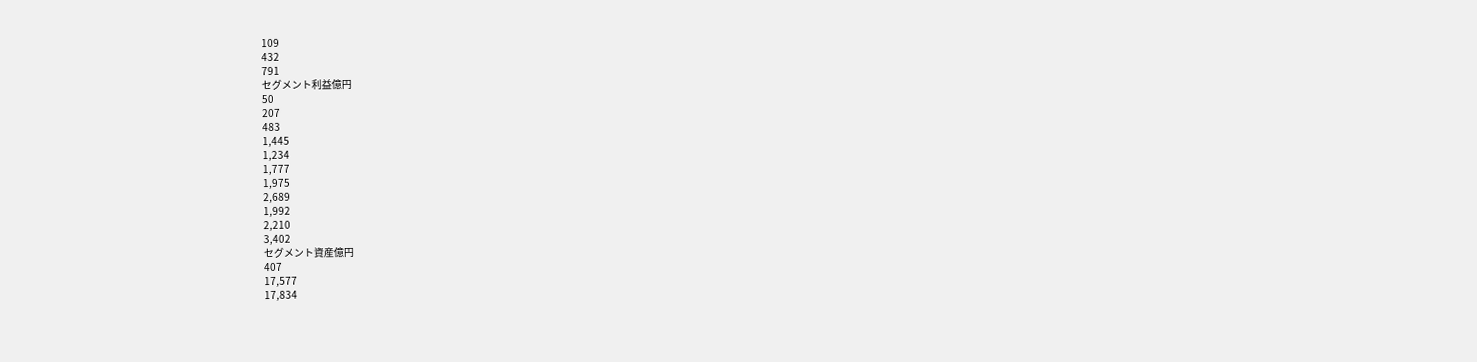109
432
791
セグメント利益億円
50
207
483
1,445
1,234
1,777
1,975
2,689
1,992
2,210
3,402
セグメント資産億円
407
17,577
17,834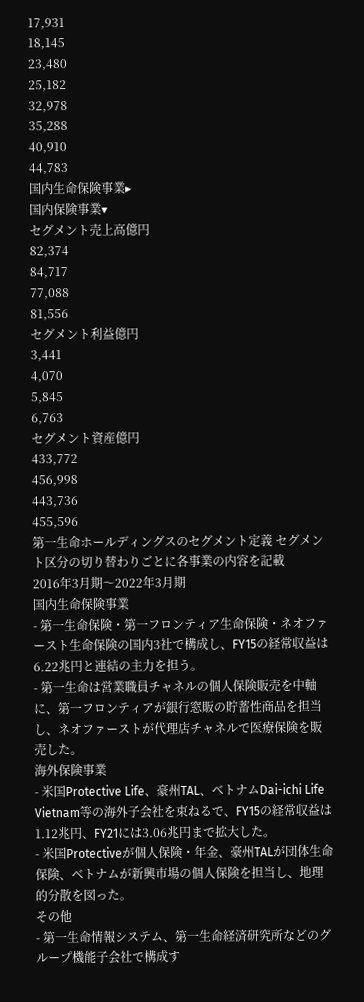17,931
18,145
23,480
25,182
32,978
35,288
40,910
44,783
国内生命保険事業▸
国内保険事業▾
セグメント売上高億円
82,374
84,717
77,088
81,556
セグメント利益億円
3,441
4,070
5,845
6,763
セグメント資産億円
433,772
456,998
443,736
455,596
第一生命ホールディングスのセグメント定義 セグメント区分の切り替わりごとに各事業の内容を記載
2016年3月期〜2022年3月期
国内生命保険事業
- 第一生命保険・第一フロンティア生命保険・ネオファースト生命保険の国内3社で構成し、FY15の経常収益は6.22兆円と連結の主力を担う。
- 第一生命は営業職員チャネルの個人保険販売を中軸に、第一フロンティアが銀行窓販の貯蓄性商品を担当し、ネオファーストが代理店チャネルで医療保険を販売した。
海外保険事業
- 米国Protective Life、豪州TAL、ベトナムDai-ichi Life Vietnam等の海外子会社を束ねるで、FY15の経常収益は1.12兆円、FY21には3.06兆円まで拡大した。
- 米国Protectiveが個人保険・年金、豪州TALが団体生命保険、ベトナムが新興市場の個人保険を担当し、地理的分散を図った。
その他
- 第一生命情報システム、第一生命経済研究所などのグループ機能子会社で構成す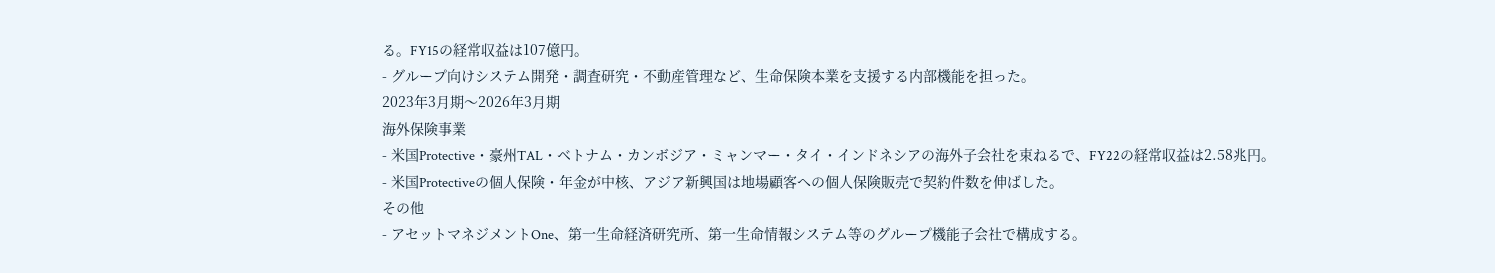る。FY15の経常収益は107億円。
- グループ向けシステム開発・調査研究・不動産管理など、生命保険本業を支援する内部機能を担った。
2023年3月期〜2026年3月期
海外保険事業
- 米国Protective・豪州TAL・ベトナム・カンボジア・ミャンマー・タイ・インドネシアの海外子会社を束ねるで、FY22の経常収益は2.58兆円。
- 米国Protectiveの個人保険・年金が中核、アジア新興国は地場顧客への個人保険販売で契約件数を伸ばした。
その他
- アセットマネジメントOne、第一生命経済研究所、第一生命情報システム等のグループ機能子会社で構成する。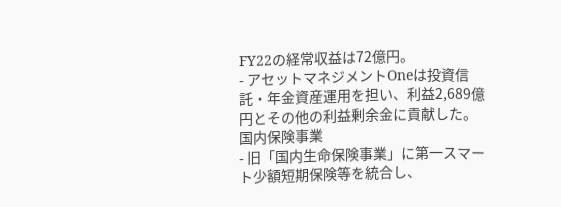FY22の経常収益は72億円。
- アセットマネジメントOneは投資信託・年金資産運用を担い、利益2,689億円とその他の利益剰余金に貢献した。
国内保険事業
- 旧「国内生命保険事業」に第一スマート少額短期保険等を統合し、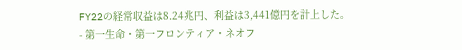FY22の経常収益は8.24兆円、利益は3,441億円を計上した。
- 第一生命・第一フロンティア・ネオフ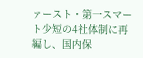ァースト・第一スマート少短の4社体制に再編し、国内保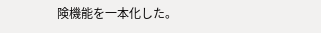険機能を一本化した。